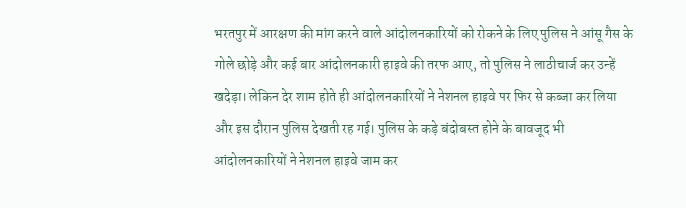भरतपुर में आरक्षण की मांग करने वाले आंदोलनकारियों को रोकने के लिए पुलिस ने आंसू गैस के गोले छोड़े और कई बार आंदोलनकारी हाइवे की तरफ आए, तो पुलिस ने लाठीचार्ज कर उन्हें खदेड़ा। लेकिन देर शाम होते ही आंदोलनकारियों ने नेशनल हाइवे पर फिर से कब्जा कर लिया और इस दौरान पुलिस देखती रह गई। पुलिस के कड़े बंदोबस्त होने के बावजूद भी आंदोलनकारियों ने नेशनल हाइवे जाम कर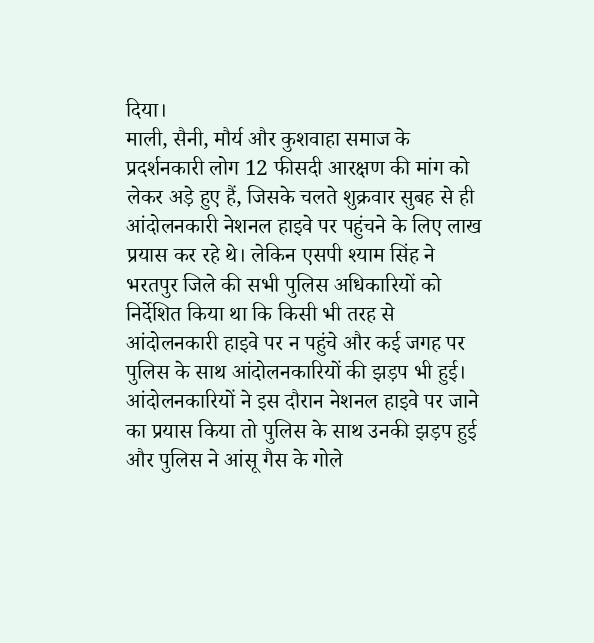दिया।
माली, सैनी, मौर्य और कुशवाहा समाज के प्रदर्शनकारी लोग 12 फीसदी आरक्षण की मांग को लेकर अड़े हुए हैं, जिसके चलते शुक्रवार सुबह से ही आंदोलनकारी नेशनल हाइवे पर पहुंचने के लिए लाख प्रयास कर रहे थे। लेकिन एसपी श्याम सिंह ने भरतपुर जिले की सभी पुलिस अधिकारियों को निर्देशित किया था कि किसी भी तरह से आंदोलनकारी हाइवे पर न पहुंचे और कई जगह पर पुलिस के साथ आंदोलनकारियों की झड़प भी हुई। आंदोलनकारियों ने इस दौरान नेशनल हाइवे पर जाने का प्रयास किया तो पुलिस के साथ उनकी झड़प हुई और पुलिस ने आंसू गैस के गोले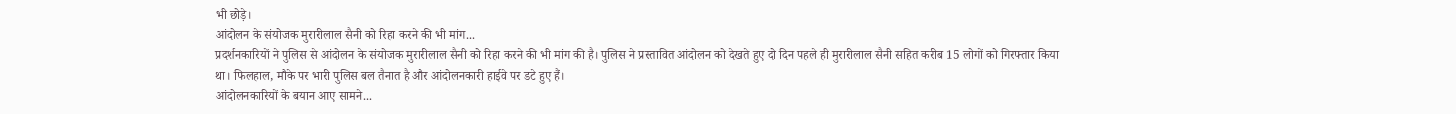भी छोड़े।
आंदोलन के संयोजक मुरारीलाल सैनी को रिहा करने की भी मांग...
प्रदर्शनकारियों ने पुलिस से आंदोलन के संयोजक मुरारीलाल सैनी को रिहा करने की भी मांग की है। पुलिस ने प्रस्तावित आंदोलन को देखते हुए दो दिन पहले ही मुरारीलाल सैनी सहित करीब 15 लोगों को गिरफ्तार किया था। फिलहाल, मौके पर भारी पुलिस बल तैनात है और आंदोलनकारी हाईवे पर डटे हुए हैं।
आंदोलनकारियों के बयान आए सामने...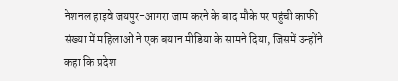नेशनल हाइवे जयपुर-आगरा जाम करने के बाद मौके पर पहुंची काफी संख्या में महिलाओं ने एक बयान मीडिया के सामने दिया, जिसमें उन्होंने कहा कि प्रदेश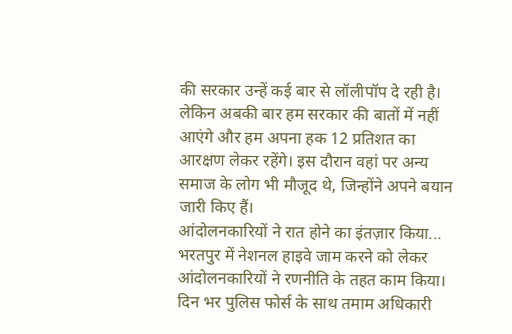की सरकार उन्हें कई बार से लॉलीपॉप दे रही है। लेकिन अबकी बार हम सरकार की बातों में नहीं आएंगे और हम अपना हक 12 प्रतिशत का आरक्षण लेकर रहेंगे। इस दौरान वहां पर अन्य समाज के लोग भी मौजूद थे, जिन्होंने अपने बयान जारी किए हैं।
आंदोलनकारियों ने रात होने का इंतज़ार किया...
भरतपुर में नेशनल हाइवे जाम करने को लेकर आंदोलनकारियों ने रणनीति के तहत काम किया। दिन भर पुलिस फोर्स के साथ तमाम अधिकारी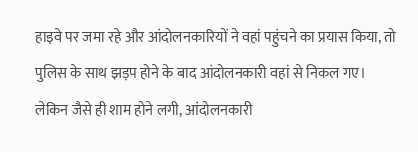हाइवे पर जमा रहे और आंदोलनकारियों ने वहां पहुंचने का प्रयास किया, तो पुलिस के साथ झड़प होने के बाद आंदोलनकारी वहां से निकल गए। लेकिन जैसे ही शाम होने लगी, आंदोलनकारी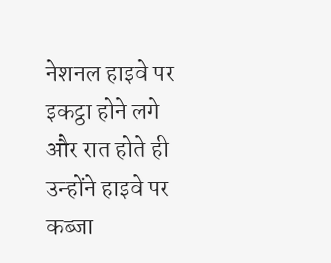नेशनल हाइवे पर इकट्ठा होने लगे और रात होते ही उन्होंने हाइवे पर कब्जा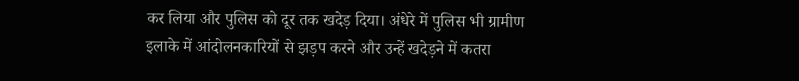कर लिया और पुलिस को दूर तक खदेड़ दिया। अंधेरे में पुलिस भी ग्रामीण इलाके में आंदोलनकारियों से झड़प करने और उन्हें खदेड़ने में कतरा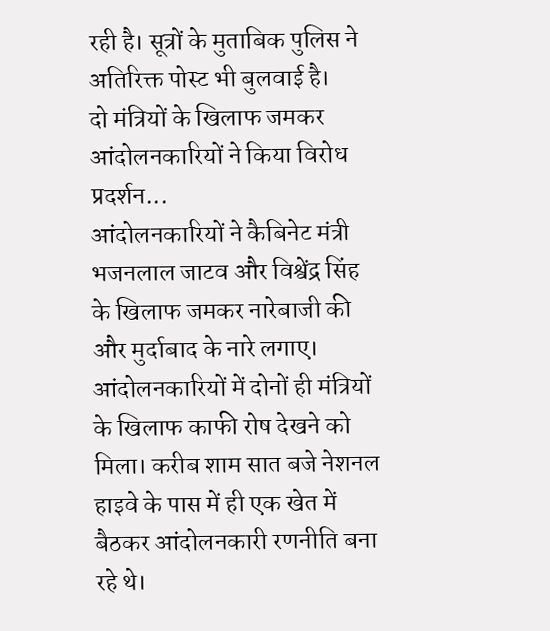रही है। सूत्रों के मुताबिक पुलिस ने अतिरिक्त पोस्ट भी बुलवाई है।
दो मंत्रियों के खिलाफ जमकर आंदोलनकारियों ने किया विरोध प्रदर्शन...
आंदोलनकारियों ने कैबिनेट मंत्री भजनलाल जाटव और विश्वेंद्र सिंह के खिलाफ जमकर नारेबाजी की और मुर्दाबाद के नारे लगाए। आंदोलनकारियों में दोनों ही मंत्रियों के खिलाफ काफी रोष देखने को मिला। करीब शाम सात बजे नेशनल हाइवे के पास में ही एक खेत में बैठकर आंदोलनकारी रणनीति बना रहे थे।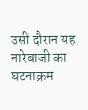उसी दौरान यह नारेबाजी का घटनाक्रम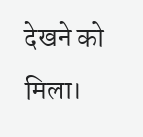देखने को मिला।